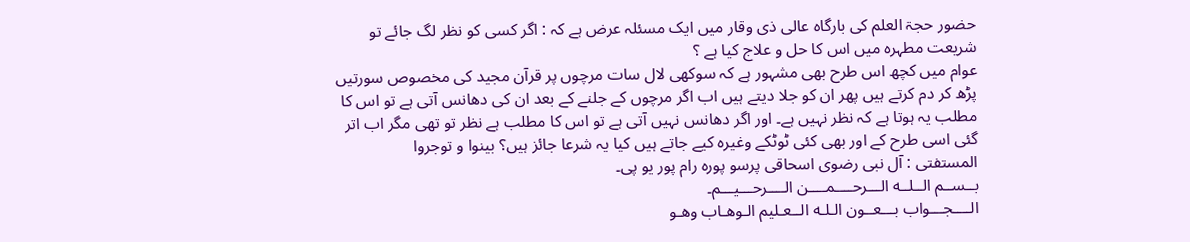حضور حجۃ العلم کی بارگاہ عالی ذی وقار میں ایک مسئلہ عرض ہے کہ : اگر کسی کو نظر لگ جائے تو شریعت مطہرہ میں اس کا حل و علاج کیا ہے ؟
عوام میں کچھ اس طرح بھی مشہور ہے کہ سوکھی لال سات مرچوں پر قرآن مجید کی مخصوص سورتیں پڑھ کر دم کرتے ہیں پھر ان کو جلا دیتے ہیں اب اگر مرچوں کے جلنے کے بعد ان کی دھانس آتی ہے تو اس کا مطلب یہ ہوتا ہے کہ نظر نہیں ہے۔ اور اگر دھانس نہیں آتی ہے تو اس کا مطلب ہے نظر تو تھی مگر اب اتر گئی اسی طرح کے اور بھی کئی ٹوٹکے وغیرہ کیے جاتے ہیں کیا یہ شرعا جائز ہیں؟ بینوا و توجروا
المستفتی : آل نبی رضوی اسحاقی پرسو پورہ رام پور یو پی۔
بــســم الــلــه الـــرحــــمــــن الــــرحـــيـــم۔
الــــجـــواب بـــعــون الـلـه الــعـليم الـوهـاب وهـو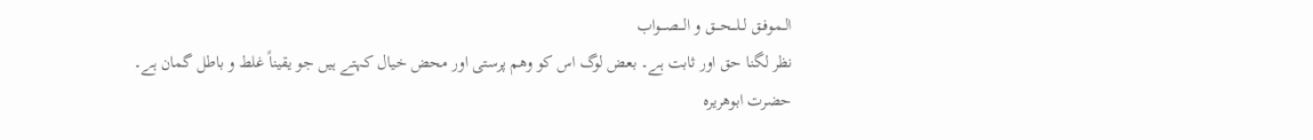الـمـوفـق لــلـــحـــق و الـــصـــواب
نظر لگنا حق اور ثابت ہے۔ بعض لوگ اس کو وھم پرستی اور محض خیال کہتے ہیں جو یقیناً غلط و باطل گمان ہے۔
حضرت ابوهریرہ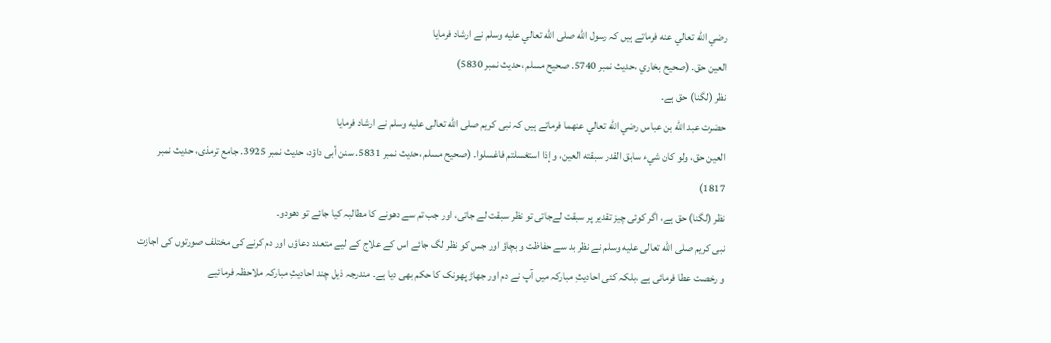رضي الله تعالي عنه فرماتے ہیں کہ رسول الله صلى الله تعالي عليه وسلم نے ارشاد فرمایا
العين حق. (صحيح بخاري ،حديث نمبر 5740. صحيح مسلم ،حديث نمبر 5830)
نظر (لگنا) حق ہے۔
حضرت عبد الله بن عباس رضي الله تعالي عنهما فرماتے ہیں کہ نبی کریم صلی الله تعالى عليه وسلم نے ارشاد فرمایا
العين حق، ولو كان شيء سابق القدر سبقته العين، و إذا استغسلتم فاغسلوا۔ (صحيح مسلم ،حديث نمبر 5831. سنن أبی داؤد، حديث نمبر 3925. جامع ترمذی، حدیث نمبر 1817)
نظر (لگنا) حق ہے، اگر کوئی چیز تقدیر پر سبقت لےجاتی تو نظر سبقت لے جاتی، اور جب تم سے دھونے کا مطالبہ کیا جائے تو دھودو۔
نبی کریم صلی الله تعالى عليه وسلم نے نظر بد سے حفاظت و بچاؤ اور جس کو نظر لگ جائے اس کے علاج کے لیے متعدد دعاؤں اور دم کرنے کی مختلف صورتوں کی اجازت و رخصت عطا فرمائی ہے ،بلکہ کئی احادیثِ مبارکہ میں آپ نے دم اور جھاڑ پھونک کا حکم بھی دیا ہے۔ مندرجہ ذیل چند احادیثِ مبارکہ ملاحظہ فرمائیے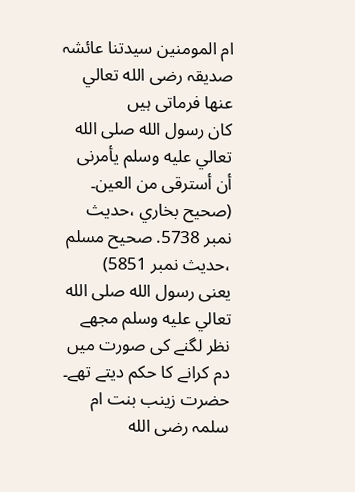ام المومنین سیدتنا عائشہ صدیقہ رضی الله تعالي عنها فرماتی ہیں
كان رسول الله صلى الله تعالي عليه وسلم يأمرنى أن أسترقى من العين۔ (صحيح بخاري ،حديث نمبر 5738. صحيح مسلم ،حديث نمبر 5851)
یعنی رسول الله صلى الله تعالي عليه وسلم مجھے نظر لگنے کی صورت میں دم کرانے کا حکم دیتے تھے۔
حضرت زینب بنت ام سلمہ رضی الله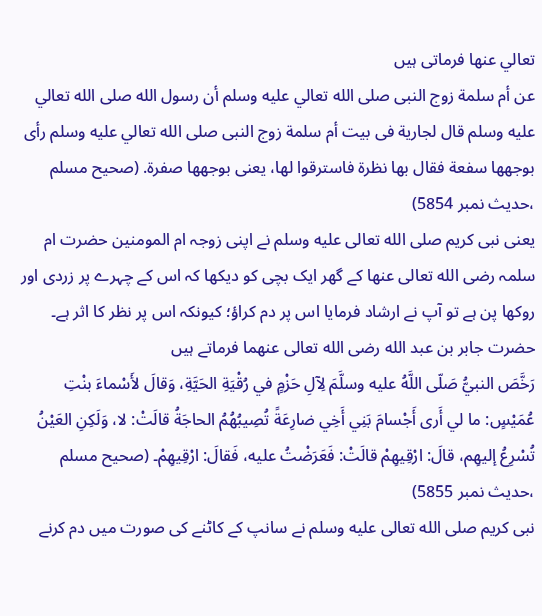تعالي عنها فرماتی ہیں
عن أم سلمة زوج النبى صلى الله تعالي عليه وسلم أن رسول الله صلى الله تعالي عليه وسلم قال لجارية فى بيت أم سلمة زوج النبى صلى الله تعالي عليه وسلم رأى بوجهها سفعة فقال بها نظرة فاسترقوا لها، يعنى بوجهها صفرة. (صحيح مسلم ،حديث نمبر 5854)
یعنی نبی کریم صلی الله تعالى عليه وسلم نے اپنی زوجہ ام المومنین حضرت ام سلمہ رضى الله تعالى عنها کے گھر ایک بچی کو دیکھا کہ اس کے چہرے پر زردی اور روکھا پن ہے تو آپ نے ارشاد فرمایا اس پر دم کراؤ؛ کیونکہ اس پر نظر کا اثر ہے۔
حضرت جابر بن عبد الله رضى الله تعالى عنهما فرماتے ہیں
رَخَّصَ النبيُّ صَلّى اللَّهُ عليه وسلَّمَ لِآلِ حَزْمٍ في رُقْيَةِ الحَيَّةِ، وَقالَ لأَسْماءَ بنْتِ عُمَيْسٍ: ما لي أَرى أَجْسامَ بَنِي أَخِي ضارِعَةً تُصِيبُهُمُ الحاجَةُ قالَتْ: لا، وَلَكِنِ العَيْنُ تُسْرِعُ إليهِم، قالَ: ارْقِيهِمْ قالَتْ: فَعَرَضْتُ عليه، فَقالَ: ارْقِيهِمْ۔ (صحيح مسلم ،حديث نمبر 5855)
نبی کریم صلی الله تعالى عليه وسلم نے سانپ کے کاٹنے کی صورت میں دم کرنے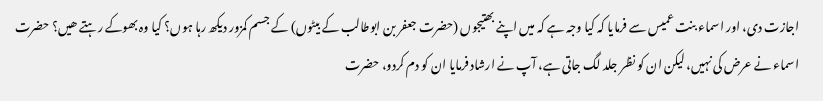اجازت دی، اور اسماء بنت عمیس سے فرمایا کہ کیا وجہ ہے کہ میں اپنے بھتیجوں (حضرت جعفر بن ابوطالب کے بیٹوں) کے جسم کمزور دیکھ رہا ہوں؟ کیا وہ بھوکے رہتے ھیں؟ حضرت اسماء نے عرض کی نہیں، لیکن ان کو نظر جلد لگ جاتی ہے، آپ نے ارشاد فرمایا ان کو دم کردو، حضرت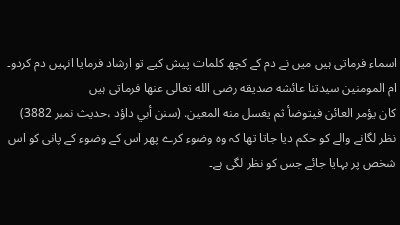اسماء فرماتی ہیں میں نے دم کے کچھ کلمات پیش کیے تو ارشاد فرمایا انہیں دم کردو۔
ام المومنین سیدتنا عائشه صديقه رضى الله تعالى عنها فرماتی ہیں
كان يؤمر العائن فيتوضأ ثم يغسل منه المعين. (سنن أبي داؤد ،حديث نمبر 3882)
نظر لگانے والے کو حکم دیا جاتا تھا کہ وہ وضوء کرے پھر اس کے وضوء کے پانی کو اس شخص پر بہایا جائے جس کو نظر لگی ہے۔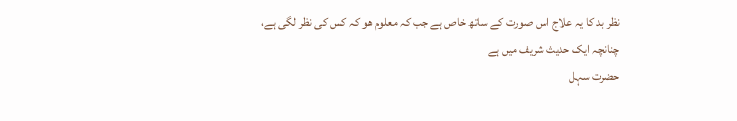نظر بد کا یہ علاج اس صورت کے ساتھ خاص ہے جب کہ معلوم ھو کہ کس کی نظر لگی ہے، چنانچہ ایک حدیث شریف میں ہے
حضرت سہل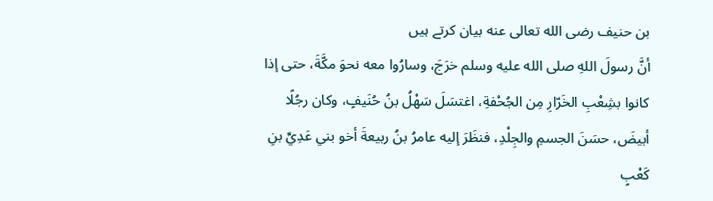بن حنیف رضى الله تعالى عنه بیان کرتے ہیں
أنَّ رسولَ اللهِ صلى الله عليه وسلم خرَجَ، وسارُوا معه نحوَ مكَّةَ، حتى إذا كانوا بشِعْبِ الخَرّارِ مِن الجُحْفةِ، اغتسَلَ سَهْلُ بنُ حُنَيفٍ، وكان رجُلًا أبيضَ، حسَنَ الجسمِ والجِلْدِ، فنظَرَ إليه عامرُ بنُ ربيعةَ أخو بني عَدِيِّ بنِ كَعْبٍ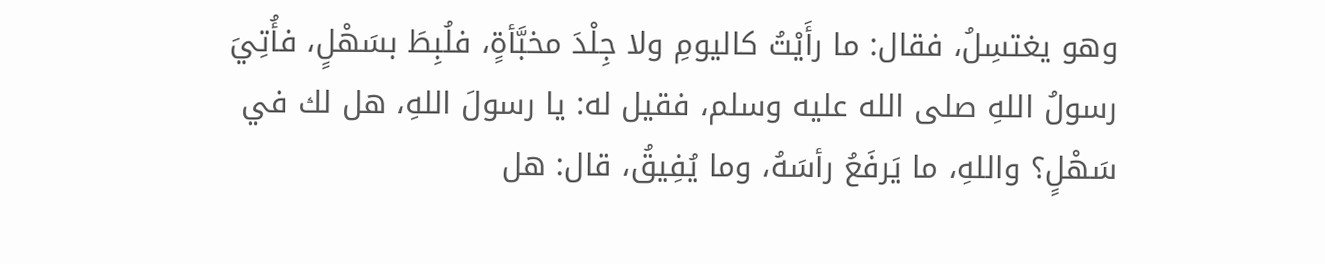وهو يغتسِلُ، فقال: ما رأَيْتُ كاليومِ ولا جِلْدَ مخبَّأةٍ، فلُبِطَ بسَهْلٍ، فأُتِيَ رسولُ اللهِ صلى الله عليه وسلم، فقيل له: يا رسولَ اللهِ، هل لك في سَهْلٍ؟ واللهِ، ما يَرفَعُ رأسَهُ، وما يُفِيقُ، قال: هل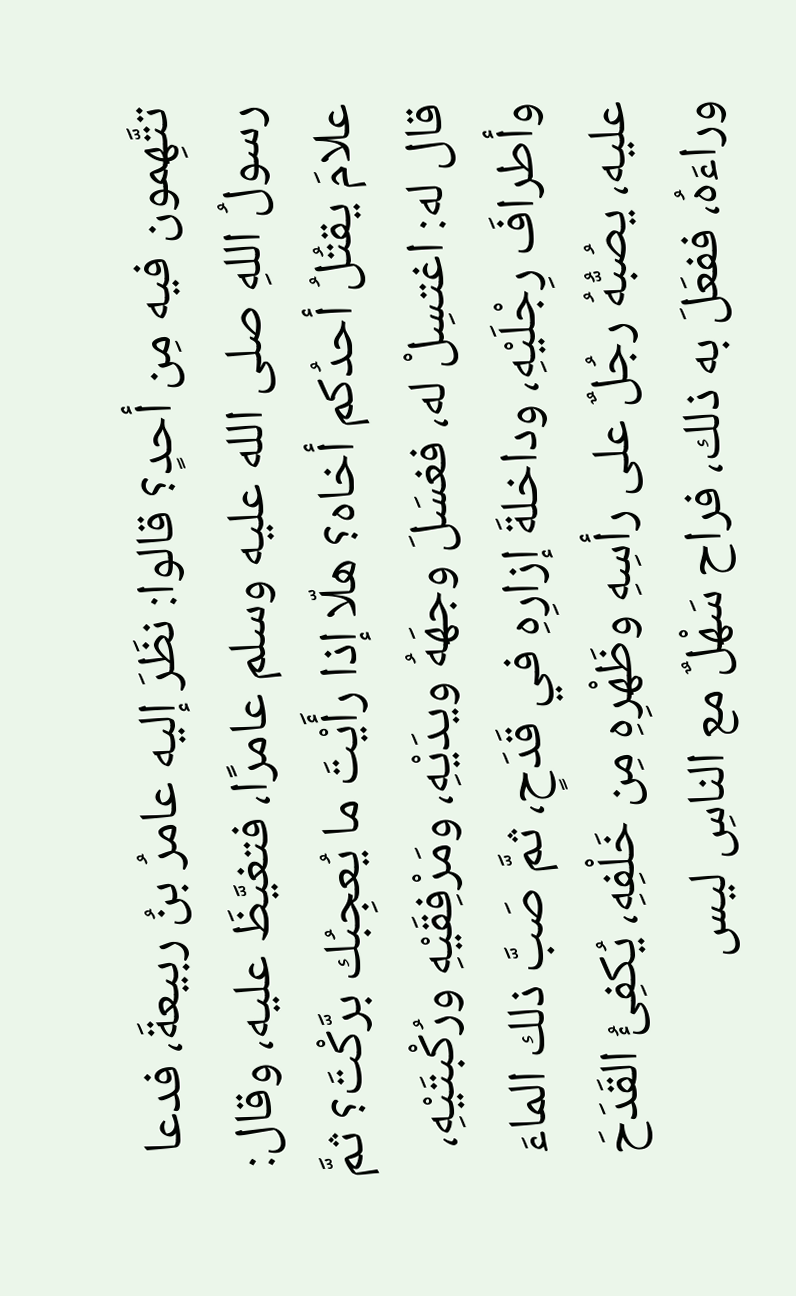تتَّهِمون فيه مِن أحدٍ؟ قالوا: نظَرَ إليه عامرُ بنُ ربيعةَ، فدعا رسولُ اللهِ صلى الله عليه وسلم عامرًا، فتغيَّظَ عليه، وقال: علامَ يقتُلُ أحدُكم أخاه؟ هلّا إذا رأَيْتَ ما يُعجِبُك برَّكْتَ؟ ثمَّ قال له: اغتسِلْ له، فغسَلَ وجهَهُ ويدَيْهِ، ومَرْفِقَيْهِ ورُكْبتَيْهِ، وأطرافَ رِجْلَيْهِ، وداخلةَ إزارِهِ في قَدَحٍ، ثمَّ صَبَّ ذلك الماءَ عليه، يصُبُّهُ رجُلٌ على رأسِهِ وظَهْرِهِ مِن خَلْفِهِ، يُكفِئُ القَدَحَ وراءَهُ، ففعَلَ به ذلك، فراح سَهْلٌ مع الناسِ ليس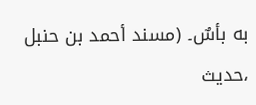به بأسٌ۔ (مسند أحمد بن حنبل ،حديث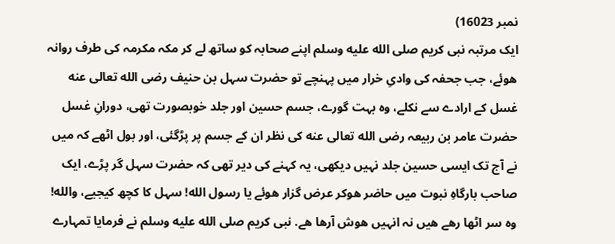نمبر 16023)
ایک مرتبہ نبی کریم صلى الله عليه وسلم اپنے صحابہ کو ساتھ لے کر مکہ مکرمہ کی طرف روانہ ھوئے، جب جحفہ کی وادیِ خرار میں پہنچے تو حضرت سہل بن حنیف رضى الله تعالى عنه غسل کے ارادے سے نکلے، وہ بہت گورے، جسم حسین اور جلد خوبصورت تھی، دورانِ غسل حضرت عامر بن ربیعہ رضى الله تعالى عنه کی نظر ان کے جسم پر پڑگئی، اور بول اٹھے کہ میں نے آج تک ایسی حسین جلد نہیں دیکھی، یہ کہنے کی دیر تھی کہ حضرت سہل گر پڑے، ایک صاحب بارگاہِ نبوت میں حاضر ھوکر عرض گزار ھوئے یا رسول الله! سہل کا کچھ کیجیے، والله! وہ سر اٹھا رھے ھیں نہ انہیں ھوش آرھا ھے. نبی کریم صلى الله عليه وسلم نے فرمایا تمہارے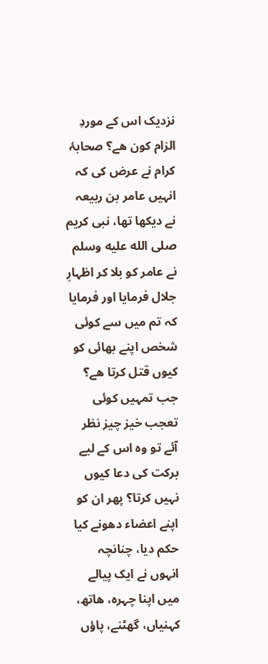نزدیک اس کے موردِ الزام کون ھے؟ صحابۂ کرام نے عرض کی کہ انہیں عامر بن ربیعہ نے دیکھا تھا، نبی کریم صلى الله عليه وسلم نے عامر کو بلا کر اظہارِ جلال فرمایا اور فرمایا کہ تم میں سے کوئی شخص اپنے بھائی کو کیوں قتل کرتا ھے؟ جب تمہیں کوئی تعجب خیز چیز نظر آئے تو وہ اس کے لیے برکت کی دعا کیوں نہیں کرتا؟ پھر ان کو اپنے اعضاء دھونے کیا حکم دیا، چنانچہ انہوں نے ایک پیالے میں اپنا چہرہ، ھاتھ، کہنیاں، گھٹنے، پاؤں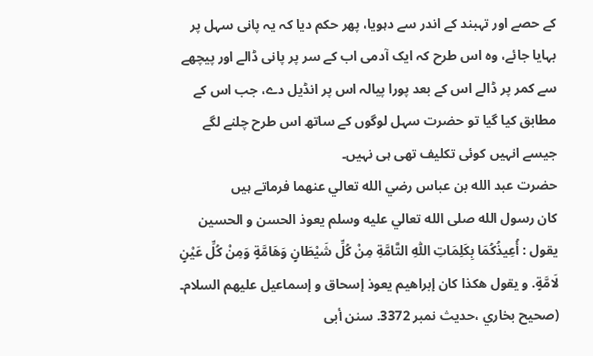کے حصے اور تہبند کے اندر سے دہویا، پھر حکم دیا کہ یہ پانی سہل پر بہایا جائے، وہ اس طرح کہ ایک آدمی اب کے سر پر پانی ڈالے اور پیچھے سے کمر پر ڈالے اس کے بعد پورا پیالہ اس پر انڈیل دے، جب اس کے مطابق کیا گیا تو حضرت سہل لوگوں کے ساتھ اس طرح چلنے لگے جیسے انہیں کوئی تکلیف تھی ہی نہیں۔
حضرت عبد الله بن عباس رضي الله تعالي عنهما فرماتے ہیں
كان رسول الله صلى الله تعالي عليه وسلم يعوذ الحسن و الحسين يقول : أُعِيذُكُمَا بِكَلِمَاتِ اللّٰهِ التَّامَّةِ مِنْ كُلِّ شَيْطَانٍ وَهَامَّةٍ وَمِنْ كُلِّ عَيْنٍ لَامَّةٍ. و يقول هكذا كان إبراهيم يعوذ إسحاق و إسماعيل عليهم السلام۔ (صحيح بخاري ،حديث نمبر 3372. سنن أبی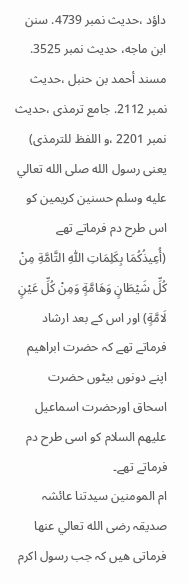داؤد ،حديث نمبر 4739. سنن ابن ماجه، حديث نمبر 3525. مسند أحمد بن حنبل ،حديث نمبر 2112. جامع ترمذى ،حديث نمبر 2201 ،و اللفظ للترمذى)
یعنی رسول الله صلى الله تعالي عليه وسلم حسنین کریمین کو اس طرح دم فرماتے تھے (أُعِيذُكُمَا بِكَلِمَاتِ اللّٰهِ التَّامَّةِ مِنْ كُلِّ شَيْطَانٍ وَهَامَّةٍ وَمِنْ كُلِّ عَيْنٍ لَامَّةٍ) اور اس کے بعد ارشاد فرماتے تھے کہ حضرت ابراھیم اپنے دونوں بیٹوں حضرت اسحاق اورحضرت اسماعیل عليهم السلام کو اسی طرح دم فرماتے تھے۔
ام المومنین سیدتنا عائشہ صدیقہ رضی الله تعالي عنها فرماتی ھیں کہ جب رسول اکرم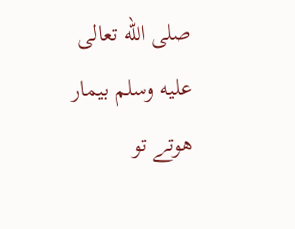صلى الله تعالى عليه وسلم بیمار ھوتے تو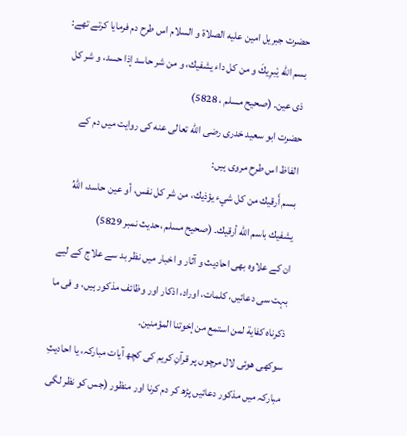حضرت جبریل امین علیه الصلاة و السلام اس طرح دم فرمایا کرتے تھے:
بسم الله يٗبرِيكَ و من كل داء يشفيك، و من شر حاسد إذا حسد، و شر كل ذى عين۔ (صحيح مسلم ، 5828)
حضرت ابو سعید خدری رضى الله تعالى عنه کی روایت میں دم کے الفاظ اس طرح مروی ہیں:
بسم أَرقيك من كل شيء يؤذيك، من شر كل نفس، أو عين حاسد، اللهُ يشفيك باسم الله أرقيك۔ (صحيح مسلم ،حديث نمبر 5829)
ان کے علاوہ بھی احادیث و آثار و اخبار میں نظر بد سے علاج کے لیے بہت سی دعائیں، کلمات، اوراد، اذکار اور وظائف مذکور ہیں، و فى ما ذكرناه كفاية لمن استمع من إخوتنا المؤمنين۔
سوکھی ھوئی لال مرچوں پر قرآنِ کریم کی کچھ آیات مبارکہ، یا احادیثِ مبارکہ میں مذکور دعائیں پڑھ کر دم کرنا اور منظور (جس کو نظر لگی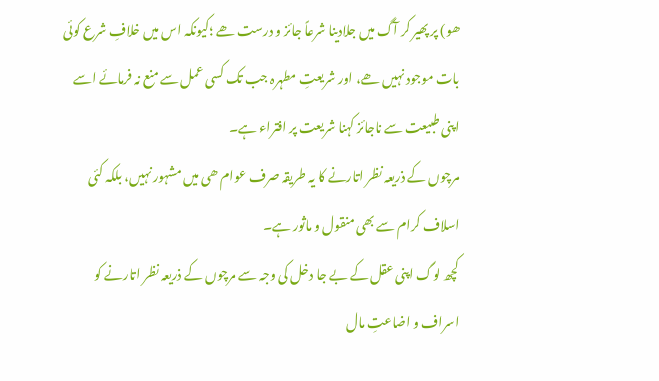ھو) پر پھیر کر آگ میں جلادینا شرعاً جائز و درست ھے ؛کیونکہ اس میں خلافِ شرع کوئی بات موجود نہیں ھے، اور شریعتِ مطہرہ جب تک کسی عمل سے منع نہ فرمائے اسے اپنی طبیعت سے ناجائز کہنا شریعت پر افتراء ہے۔
مرچوں کے ذریعہ نظر اتارنے کا یہ طریقہ صرف عوام ھی میں مشہور نہیں، بلکہ کئی اسلاف کرام سے بھی منقول و ماثور ہے۔
کچھ لوگ اپنی عقل کے بے جا دخل کی وجہ سے مرچوں کے ذریعہ نظر اتارنے کو اسراف و اضاعتِ مال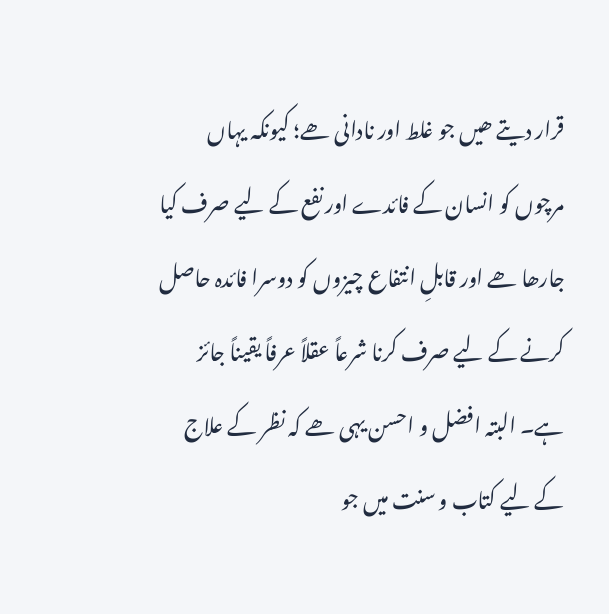قرار دیتے ھیں جو غلط اور نادانی ھے؛ کیونکہ یہاں مرچوں کو انسان کے فائدے اور نفع کے لیے صرف کیا جارھا ھے اور قابلِ انتفاع چیزوں کو دوسرا فائدہ حاصل کرنے کے لیے صرف کرنا شرعاً عقلاً عرفاً یقیناً جائز ہے۔ البتہ افضل و احسن یہی ھے کہ نظر کے علاج کے لیے کتاب و سنت میں جو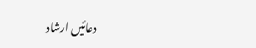دعائیں ارشاد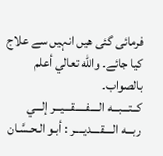فرمائی گئی ھیں انہیں سے علاج کیا جائے۔ والله تعالي أعلم بالصواب۔
كــتـــبـــه الــــفـــــقـــيـــر إلـــي ربـــه الــــقــــديــــر : أبـو الـحـسَّـان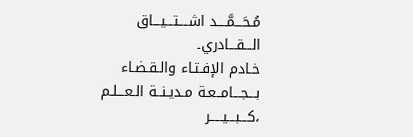مُـحَـــمَّــــد اشــــتـــيـــاق الـــقـــادري۔
خـادم الإفـتـاء والـقـضـاء بـــجـــامــعـة مـديـنــة الـعـــلـم ،كـــبـــيـــــر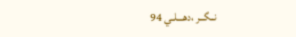نــگــر ،دهـــلـي 94